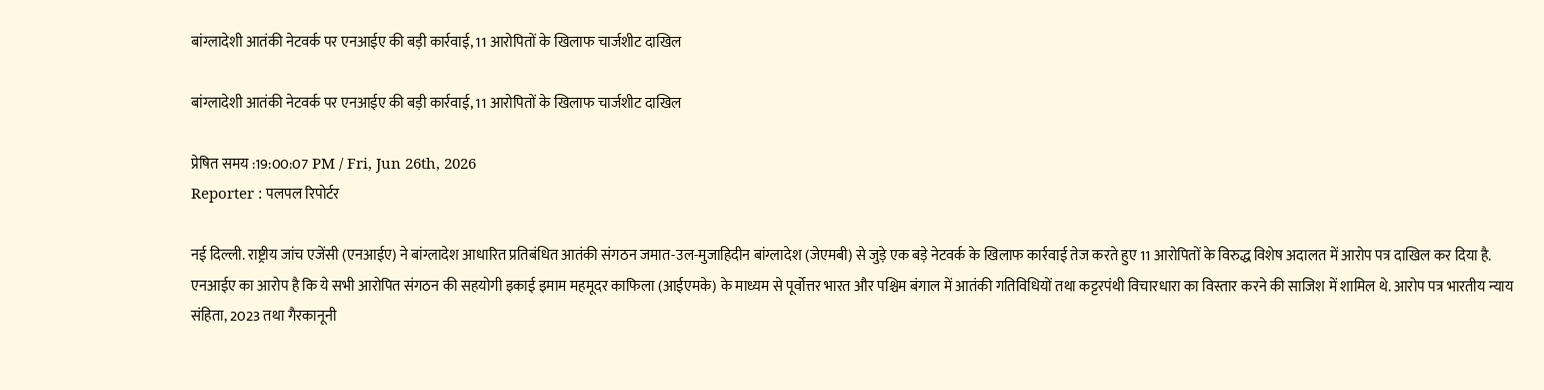बांग्लादेशी आतंकी नेटवर्क पर एनआईए की बड़ी कार्रवाई, 11 आरोपितों के खिलाफ चार्जशीट दाखिल

बांग्लादेशी आतंकी नेटवर्क पर एनआईए की बड़ी कार्रवाई, 11 आरोपितों के खिलाफ चार्जशीट दाखिल

प्रेषित समय :19:00:07 PM / Fri, Jun 26th, 2026
Reporter : पलपल रिपोर्टर

नई दिल्ली. राष्ट्रीय जांच एजेंसी (एनआईए) ने बांग्लादेश आधारित प्रतिबंधित आतंकी संगठन जमात-उल-मुजाहिदीन बांग्लादेश (जेएमबी) से जुड़े एक बड़े नेटवर्क के खिलाफ कार्रवाई तेज करते हुए 11 आरोपितों के विरुद्ध विशेष अदालत में आरोप पत्र दाखिल कर दिया है. एनआईए का आरोप है कि ये सभी आरोपित संगठन की सहयोगी इकाई इमाम महमूदर काफिला (आईएमके) के माध्यम से पूर्वोत्तर भारत और पश्चिम बंगाल में आतंकी गतिविधियों तथा कट्टरपंथी विचारधारा का विस्तार करने की साजिश में शामिल थे. आरोप पत्र भारतीय न्याय संहिता, 2023 तथा गैरकानूनी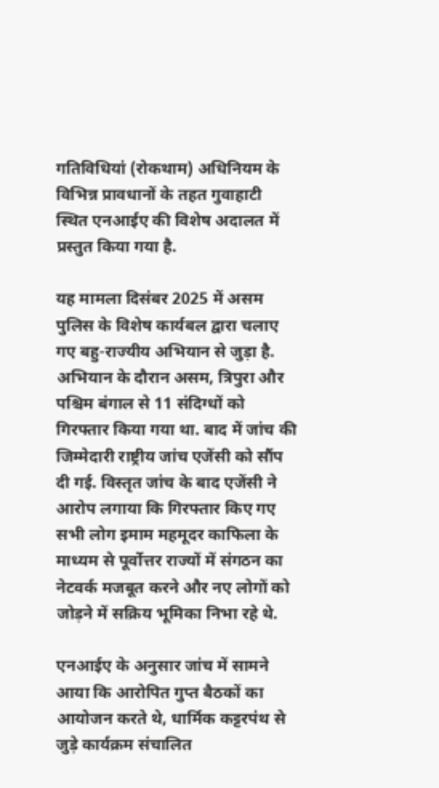गतिविधियां (रोकथाम) अधिनियम के विभिन्न प्रावधानों के तहत गुवाहाटी स्थित एनआईए की विशेष अदालत में प्रस्तुत किया गया है.

यह मामला दिसंबर 2025 में असम पुलिस के विशेष कार्यबल द्वारा चलाए गए बहु-राज्यीय अभियान से जुड़ा है. अभियान के दौरान असम, त्रिपुरा और पश्चिम बंगाल से 11 संदिग्धों को गिरफ्तार किया गया था. बाद में जांच की जिम्मेदारी राष्ट्रीय जांच एजेंसी को सौंप दी गई. विस्तृत जांच के बाद एजेंसी ने आरोप लगाया कि गिरफ्तार किए गए सभी लोग इमाम महमूदर काफिला के माध्यम से पूर्वोत्तर राज्यों में संगठन का नेटवर्क मजबूत करने और नए लोगों को जोड़ने में सक्रिय भूमिका निभा रहे थे.

एनआईए के अनुसार जांच में सामने आया कि आरोपित गुप्त बैठकों का आयोजन करते थे, धार्मिक कट्टरपंथ से जुड़े कार्यक्रम संचालित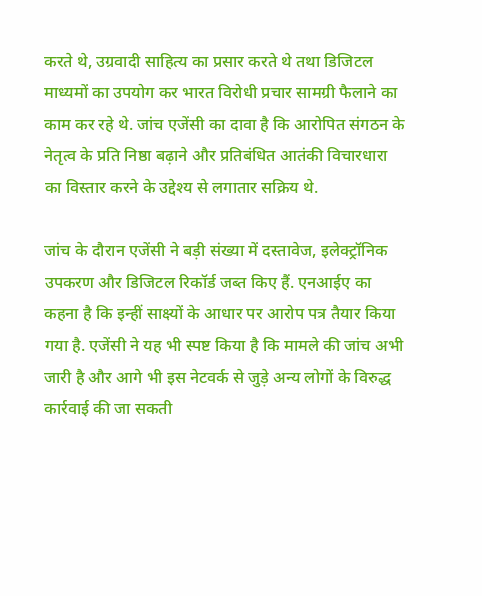करते थे, उग्रवादी साहित्य का प्रसार करते थे तथा डिजिटल माध्यमों का उपयोग कर भारत विरोधी प्रचार सामग्री फैलाने का काम कर रहे थे. जांच एजेंसी का दावा है कि आरोपित संगठन के नेतृत्व के प्रति निष्ठा बढ़ाने और प्रतिबंधित आतंकी विचारधारा का विस्तार करने के उद्देश्य से लगातार सक्रिय थे.

जांच के दौरान एजेंसी ने बड़ी संख्या में दस्तावेज, इलेक्ट्रॉनिक उपकरण और डिजिटल रिकॉर्ड जब्त किए हैं. एनआईए का कहना है कि इन्हीं साक्ष्यों के आधार पर आरोप पत्र तैयार किया गया है. एजेंसी ने यह भी स्पष्ट किया है कि मामले की जांच अभी जारी है और आगे भी इस नेटवर्क से जुड़े अन्य लोगों के विरुद्ध कार्रवाई की जा सकती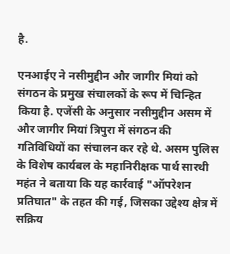है.

एनआईए ने नसीमुद्दीन और जागीर मियां को संगठन के प्रमुख संचालकों के रूप में चिन्हित किया है. एजेंसी के अनुसार नसीमुद्दीन असम में और जागीर मियां त्रिपुरा में संगठन की गतिविधियों का संचालन कर रहे थे. असम पुलिस के विशेष कार्यबल के महानिरीक्षक पार्थ सारथी महंत ने बताया कि यह कार्रवाई "ऑपरेशन प्रतिघात" के तहत की गई, जिसका उद्देश्य क्षेत्र में सक्रिय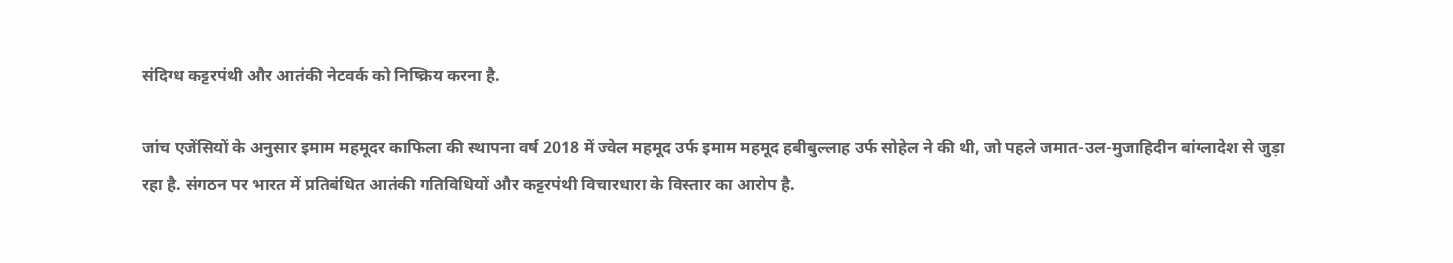संदिग्ध कट्टरपंथी और आतंकी नेटवर्क को निष्क्रिय करना है.

जांच एजेंसियों के अनुसार इमाम महमूदर काफिला की स्थापना वर्ष 2018 में ज्वेल महमूद उर्फ इमाम महमूद हबीबुल्लाह उर्फ सोहेल ने की थी, जो पहले जमात-उल-मुजाहिदीन बांग्लादेश से जुड़ा रहा है. संगठन पर भारत में प्रतिबंधित आतंकी गतिविधियों और कट्टरपंथी विचारधारा के विस्तार का आरोप है.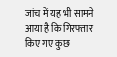जांच में यह भी सामने आया है कि गिरफ्तार किए गए कुछ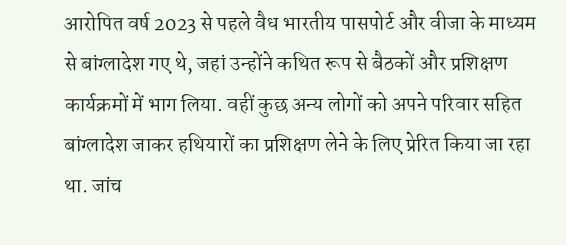आरोपित वर्ष 2023 से पहले वैध भारतीय पासपोर्ट और वीजा के माध्यम से बांग्लादेश गए थे, जहां उन्होंने कथित रूप से बैठकों और प्रशिक्षण कार्यक्रमों में भाग लिया. वहीं कुछ अन्य लोगों को अपने परिवार सहित बांग्लादेश जाकर हथियारों का प्रशिक्षण लेने के लिए प्रेरित किया जा रहा था. जांच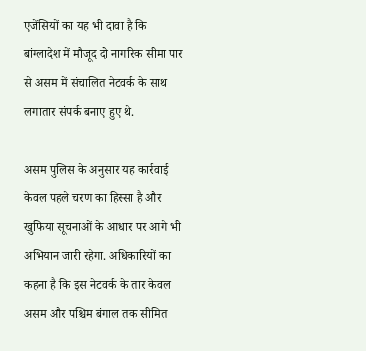एजेंसियों का यह भी दावा है कि बांग्लादेश में मौजूद दो नागरिक सीमा पार से असम में संचालित नेटवर्क के साथ लगातार संपर्क बनाए हुए थे.

असम पुलिस के अनुसार यह कार्रवाई केवल पहले चरण का हिस्सा है और खुफिया सूचनाओं के आधार पर आगे भी अभियान जारी रहेगा. अधिकारियों का कहना है कि इस नेटवर्क के तार केवल असम और पश्चिम बंगाल तक सीमित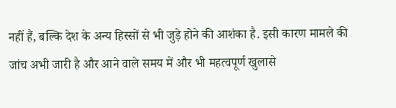नहीं हैं, बल्कि देश के अन्य हिस्सों से भी जुड़े होने की आशंका है. इसी कारण मामले की जांच अभी जारी है और आने वाले समय में और भी महत्वपूर्ण खुलासे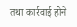तथा कार्रवाई होने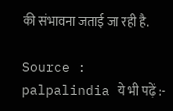की संभावना जताई जा रही है.

Source : palpalindia ये भी पढ़ें :-